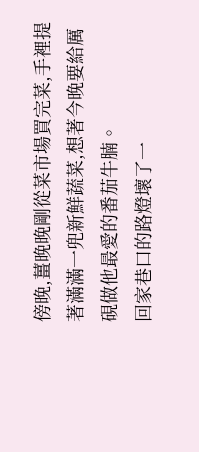傍晚,薑晚晚剛從菜市場買完菜,手裡提著滿滿一兜新鮮蔬菜,想著今晚要給厲硯做他最愛的番茄牛腩。
回家巷口的路燈壞了一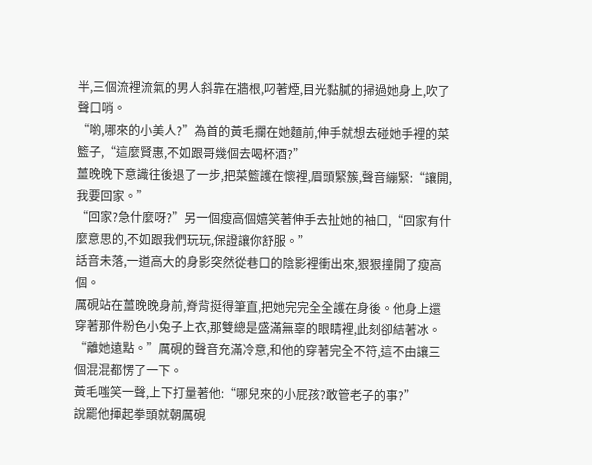半,三個流裡流氣的男人斜靠在牆根,叼著煙,目光黏膩的掃過她身上,吹了聲口哨。
“喲,哪來的小美人?”為首的黃毛攔在她麵前,伸手就想去碰她手裡的菜籃子,“這麼賢惠,不如跟哥幾個去喝杯酒?”
薑晚晚下意識往後退了一步,把菜籃護在懷裡,眉頭緊簇,聲音繃緊:“讓開,我要回家。”
“回家?急什麼呀?”另一個瘦高個嬉笑著伸手去扯她的袖口,“回家有什麼意思的,不如跟我們玩玩,保證讓你舒服。”
話音未落,一道高大的身影突然從巷口的陰影裡衝出來,狠狠撞開了瘦高個。
厲硯站在薑晚晚身前,脊背挺得筆直,把她完完全全護在身後。他身上還穿著那件粉色小兔子上衣,那雙總是盛滿無辜的眼睛裡,此刻卻結著冰。
“離她遠點。”厲硯的聲音充滿冷意,和他的穿著完全不符,這不由讓三個混混都愣了一下。
黃毛嗤笑一聲,上下打量著他:“哪兒來的小屁孩?敢管老子的事?”
說罷他揮起拳頭就朝厲硯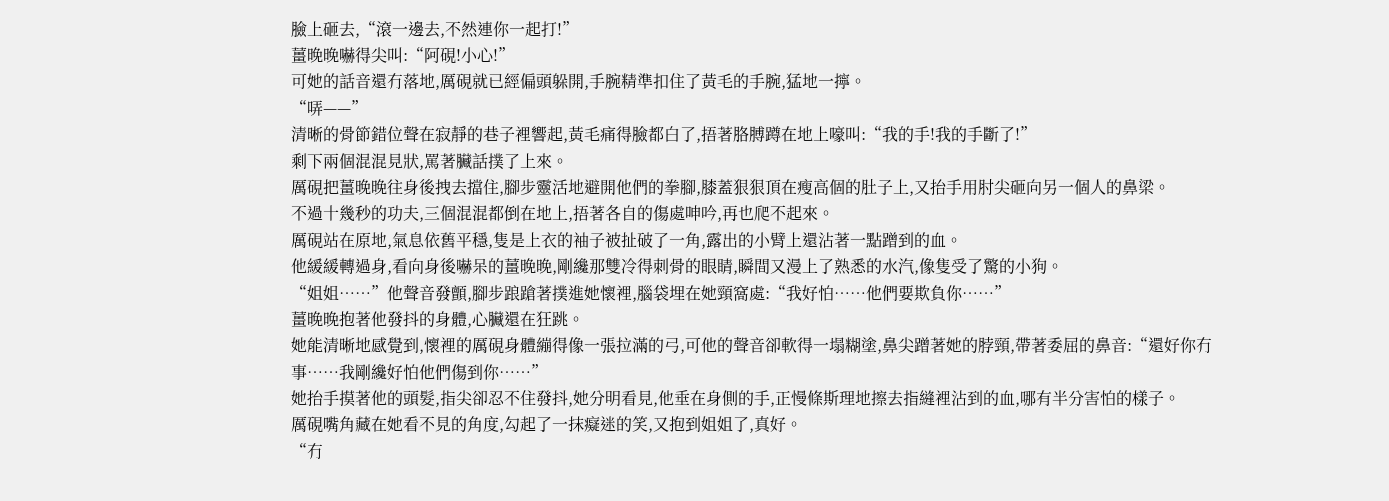臉上砸去,“滾一邊去,不然連你一起打!”
薑晚晚嚇得尖叫:“阿硯!小心!”
可她的話音還冇落地,厲硯就已經偏頭躲開,手腕精準扣住了黃毛的手腕,猛地一擰。
“哢——”
清晰的骨節錯位聲在寂靜的巷子裡響起,黃毛痛得臉都白了,捂著胳膊蹲在地上嚎叫:“我的手!我的手斷了!”
剩下兩個混混見狀,罵著臟話撲了上來。
厲硯把薑晚晚往身後拽去擋住,腳步靈活地避開他們的拳腳,膝蓋狠狠頂在瘦高個的肚子上,又抬手用肘尖砸向另一個人的鼻梁。
不過十幾秒的功夫,三個混混都倒在地上,捂著各自的傷處呻吟,再也爬不起來。
厲硯站在原地,氣息依舊平穩,隻是上衣的袖子被扯破了一角,露出的小臂上還沾著一點蹭到的血。
他緩緩轉過身,看向身後嚇呆的薑晚晚,剛纔那雙冷得刺骨的眼睛,瞬間又漫上了熟悉的水汽,像隻受了驚的小狗。
“姐姐……”他聲音發顫,腳步踉蹌著撲進她懷裡,腦袋埋在她頸窩處:“我好怕……他們要欺負你……”
薑晚晚抱著他發抖的身體,心臟還在狂跳。
她能清晰地感覺到,懷裡的厲硯身體繃得像一張拉滿的弓,可他的聲音卻軟得一塌糊塗,鼻尖蹭著她的脖頸,帶著委屈的鼻音:“還好你冇事……我剛纔好怕他們傷到你……”
她抬手摸著他的頭髮,指尖卻忍不住發抖,她分明看見,他垂在身側的手,正慢條斯理地擦去指縫裡沾到的血,哪有半分害怕的樣子。
厲硯嘴角藏在她看不見的角度,勾起了一抹癡迷的笑,又抱到姐姐了,真好。
“冇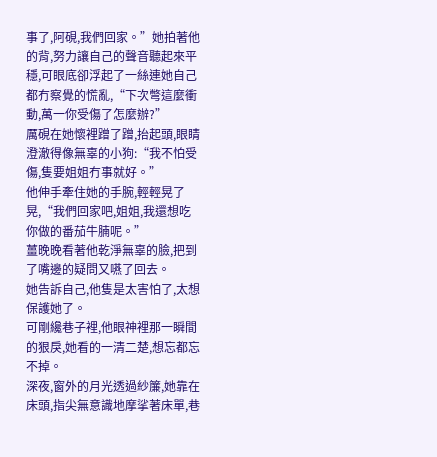事了,阿硯,我們回家。”她拍著他的背,努力讓自己的聲音聽起來平穩,可眼底卻浮起了一絲連她自己都冇察覺的慌亂,“下次彆這麼衝動,萬一你受傷了怎麼辦?”
厲硯在她懷裡蹭了蹭,抬起頭,眼睛澄澈得像無辜的小狗:“我不怕受傷,隻要姐姐冇事就好。”
他伸手牽住她的手腕,輕輕晃了晃,“我們回家吧,姐姐,我還想吃你做的番茄牛腩呢。”
薑晚晚看著他乾淨無辜的臉,把到了嘴邊的疑問又嚥了回去。
她告訴自己,他隻是太害怕了,太想保護她了。
可剛纔巷子裡,他眼神裡那一瞬間的狠戾,她看的一清二楚,想忘都忘不掉。
深夜,窗外的月光透過紗簾,她靠在床頭,指尖無意識地摩挲著床單,巷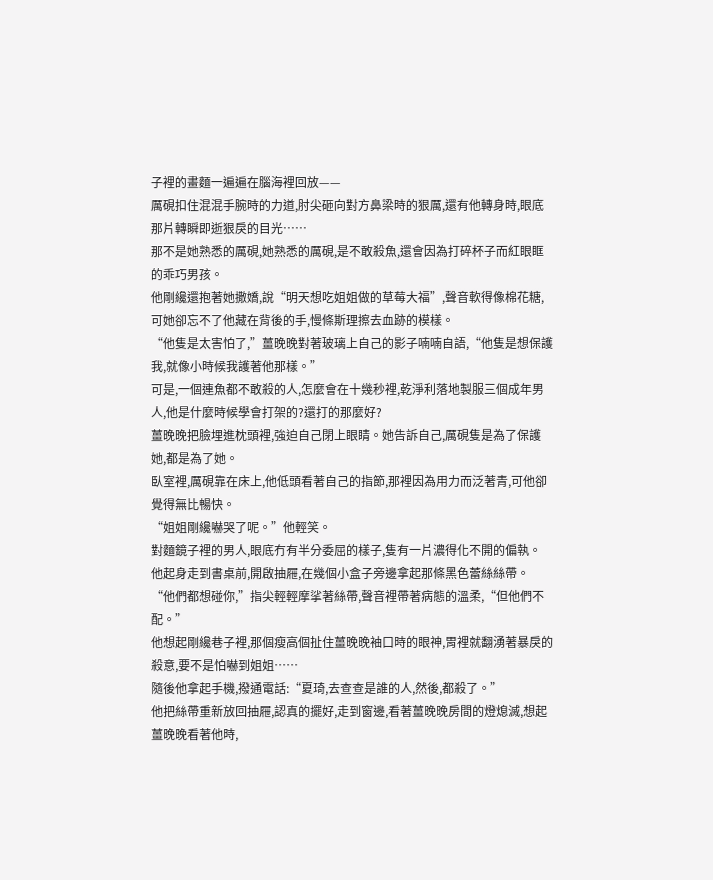子裡的畫麵一遍遍在腦海裡回放——
厲硯扣住混混手腕時的力道,肘尖砸向對方鼻梁時的狠厲,還有他轉身時,眼底那片轉瞬即逝狠戾的目光……
那不是她熟悉的厲硯,她熟悉的厲硯,是不敢殺魚,還會因為打碎杯子而紅眼眶的乖巧男孩。
他剛纔還抱著她撒嬌,說“明天想吃姐姐做的草莓大福”,聲音軟得像棉花糖,可她卻忘不了他藏在背後的手,慢條斯理擦去血跡的模樣。
“他隻是太害怕了,”薑晚晚對著玻璃上自己的影子喃喃自語,“他隻是想保護我,就像小時候我護著他那樣。”
可是,一個連魚都不敢殺的人,怎麼會在十幾秒裡,乾淨利落地製服三個成年男人,他是什麼時候學會打架的?還打的那麼好?
薑晚晚把臉埋進枕頭裡,強迫自己閉上眼睛。她告訴自己,厲硯隻是為了保護她,都是為了她。
臥室裡,厲硯靠在床上,他低頭看著自己的指節,那裡因為用力而泛著青,可他卻覺得無比暢快。
“姐姐剛纔嚇哭了呢。”他輕笑。
對麵鏡子裡的男人,眼底冇有半分委屈的樣子,隻有一片濃得化不開的偏執。
他起身走到書桌前,開啟抽屜,在幾個小盒子旁邊拿起那條黑色蕾絲絲帶。
“他們都想碰你,”指尖輕輕摩挲著絲帶,聲音裡帶著病態的溫柔,“但他們不配。”
他想起剛纔巷子裡,那個瘦高個扯住薑晚晚袖口時的眼神,胃裡就翻湧著暴戾的殺意,要不是怕嚇到姐姐……
隨後他拿起手機,撥通電話:“夏琦,去查查是誰的人,然後,都殺了。”
他把絲帶重新放回抽屜,認真的擺好,走到窗邊,看著薑晚晚房間的燈熄滅,想起薑晚晚看著他時,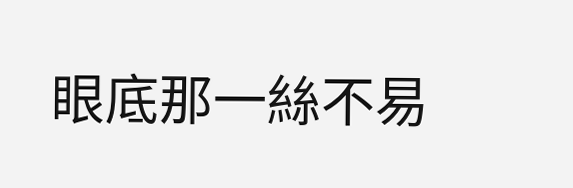眼底那一絲不易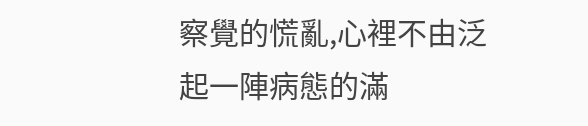察覺的慌亂,心裡不由泛起一陣病態的滿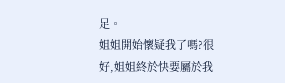足。
姐姐開始懷疑我了嗎?很好,姐姐終於快要屬於我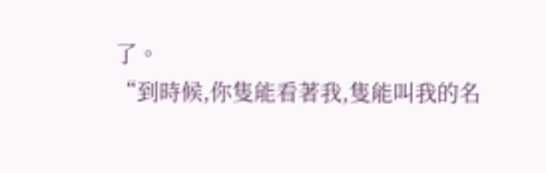了。
“到時候,你隻能看著我,隻能叫我的名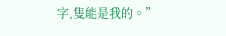字,隻能是我的。”